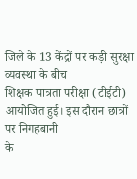जिले के 13 केंद्रों पर कड़ी सुरक्षा व्यवस्था के बीच
शिक्षक पात्रता परीक्षा (टीईटी) आयोजित हुई। इस दौरान छात्रों पर निगहबानी
के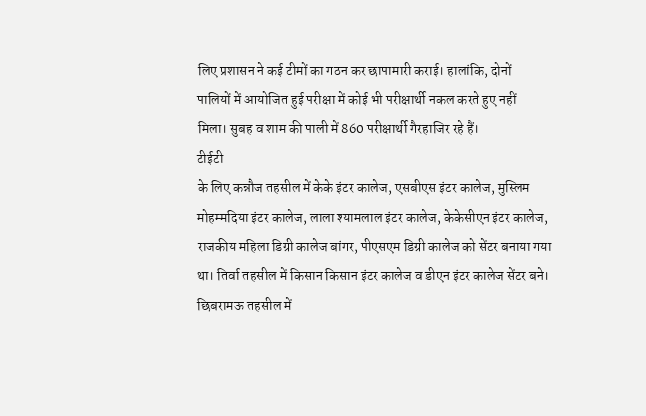लिए प्रशासन ने कई टीमों का गठन कर छापामारी कराई। हालांकि, दोनों
पालियों में आयोजित हुई परीक्षा में कोई भी परीक्षार्थी नकल करते हुए नहीं
मिला। सुबह व शाम की पाली में 860 परीक्षार्थी गैरहाजिर रहे हैं।
टीईटी
के लिए कन्नौज तहसील में केके इंटर कालेज, एसबीएस इंटर कालेज, मुस्लिम
मोहम्मदिया इंटर कालेज, लाला श्यामलाल इंटर कालेज, केकेसीएन इंटर कालेज,
राजकीय महिला डिग्री कालेज बांगर, पीएसएम डिग्री कालेज को सेंटर बनाया गया
था। तिर्वा तहसील में किसान किसान इंटर कालेज व डीएन इंटर कालेज सेंटर बने।
छिबरामऊ तहसील में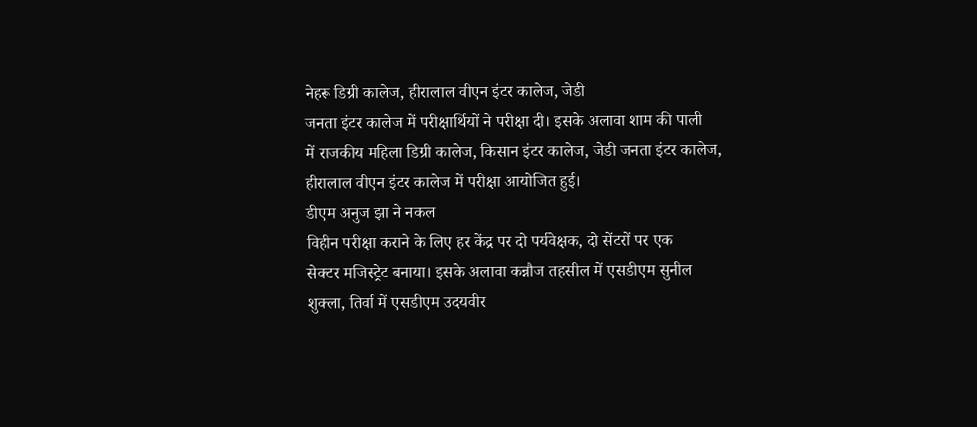नेहरू डिग्री कालेज, हीरालाल वीएन इंटर कालेज, जेडी
जनता इंटर कालेज में परीक्षार्थियों ने परीक्षा दी। इसके अलावा शाम की पाली
में राजकीय महिला डिग्री कालेज, किसान इंटर कालेज, जेडी जनता इंटर कालेज,
हीरालाल वीएन इंटर कालेज में परीक्षा आयोजित हुई।
डीएम अनुज झा ने नकल
विहीन परीक्षा कराने के लिए हर केंद्र पर दो पर्यवेक्षक, दो सेंटरों पर एक
सेक्टर मजिस्ट्रेट बनाया। इसके अलावा कन्नौज तहसील में एसडीएम सुनील
शुक्ला, तिर्वा में एसडीएम उदयवीर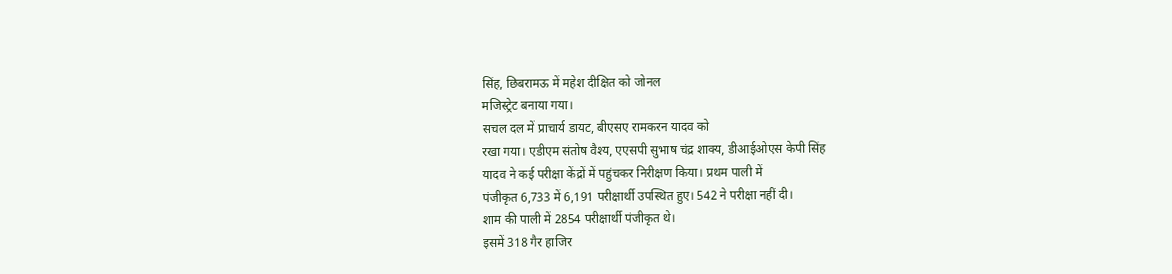सिंह, छिबरामऊ में महेश दीक्षित को जोनल
मजिस्ट्रेट बनाया गया।
सचल दल में प्राचार्य डायट, बीएसए रामकरन यादव को
रखा गया। एडीएम संतोष वैश्य, एएसपी सुभाष चंद्र शाक्य, डीआईओएस केपी सिंह
यादव ने कई परीक्षा केंद्रों में पहुंचकर निरीक्षण किया। प्रथम पाली में
पंजीकृत 6,733 में 6,191 परीक्षार्थी उपस्थित हुए। 542 ने परीक्षा नहीं दी।
शाम की पाली में 2854 परीक्षार्थी पंजीकृत थे।
इसमें 318 गैर हाजिर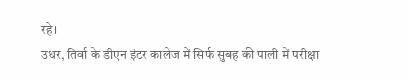रहे।
उधर, तिर्वा के डीएन इंटर कालेज में सिर्फ सुबह की पाली में परीक्षा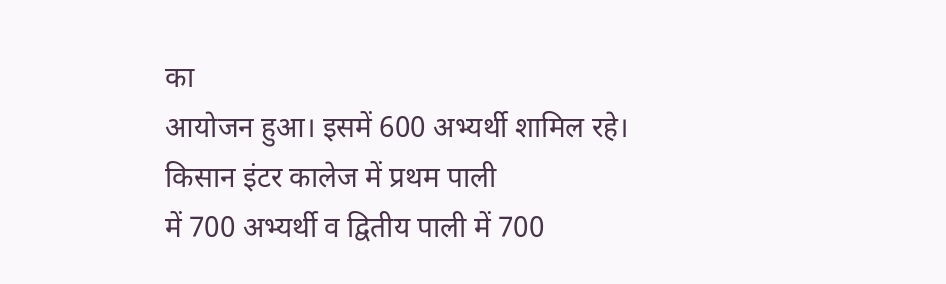का
आयोजन हुआ। इसमें 600 अभ्यर्थी शामिल रहे। किसान इंटर कालेज में प्रथम पाली
में 700 अभ्यर्थी व द्वितीय पाली में 700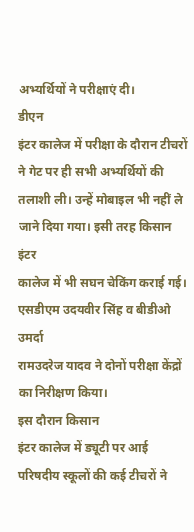अभ्यर्थियों ने परीक्षाएं दी।
डीएन
इंटर कालेज में परीक्षा के दौरान टीचरों ने गेट पर ही सभी अभ्यर्थियों की
तलाशी ली। उन्हें मोबाइल भी नहीं ले जाने दिया गया। इसी तरह किसान इंटर
कालेज में भी सघन चेकिंग कराई गई। एसडीएम उदयवीर सिंह व बीडीओ उमर्दा
रामउदरेज यादव ने दोनों परीक्षा केंद्रों का निरीक्षण किया।
इस दौरान किसान
इंटर कालेज में ड्यूटी पर आई परिषदीय स्कूलों की कई टीचरों ने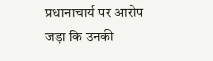प्रधानाचार्य पर आरोप जड़ा कि उनकी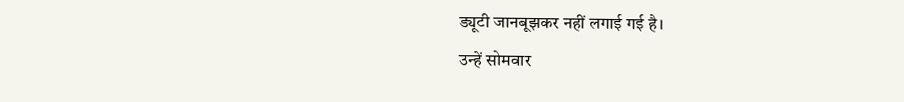ड्यूटी जानबूझकर नहीं लगाई गई है।
उन्हें सोमवार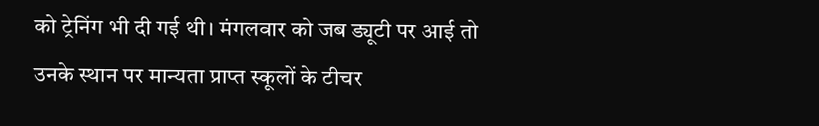को ट्रेनिंग भी दी गई थी। मंगलवार को जब ड्यूटी पर आई तो
उनके स्थान पर मान्यता प्राप्त स्कूलों के टीचर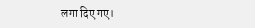लगा दिए गए।